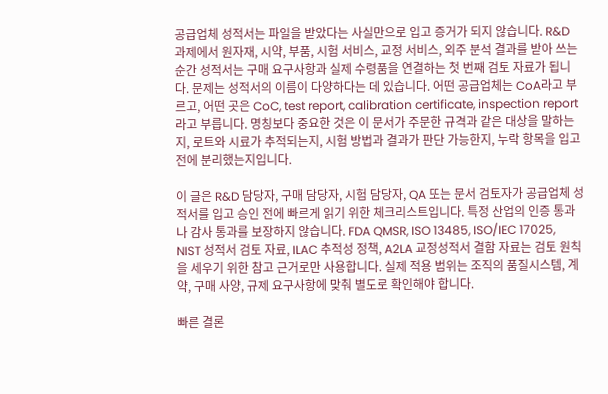공급업체 성적서는 파일을 받았다는 사실만으로 입고 증거가 되지 않습니다. R&D 과제에서 원자재, 시약, 부품, 시험 서비스, 교정 서비스, 외주 분석 결과를 받아 쓰는 순간 성적서는 구매 요구사항과 실제 수령품을 연결하는 첫 번째 검토 자료가 됩니다. 문제는 성적서의 이름이 다양하다는 데 있습니다. 어떤 공급업체는 CoA라고 부르고, 어떤 곳은 CoC, test report, calibration certificate, inspection report라고 부릅니다. 명칭보다 중요한 것은 이 문서가 주문한 규격과 같은 대상을 말하는지, 로트와 시료가 추적되는지, 시험 방법과 결과가 판단 가능한지, 누락 항목을 입고 전에 분리했는지입니다.

이 글은 R&D 담당자, 구매 담당자, 시험 담당자, QA 또는 문서 검토자가 공급업체 성적서를 입고 승인 전에 빠르게 읽기 위한 체크리스트입니다. 특정 산업의 인증 통과나 감사 통과를 보장하지 않습니다. FDA QMSR, ISO 13485, ISO/IEC 17025, NIST 성적서 검토 자료, ILAC 추적성 정책, A2LA 교정성적서 결함 자료는 검토 원칙을 세우기 위한 참고 근거로만 사용합니다. 실제 적용 범위는 조직의 품질시스템, 계약, 구매 사양, 규제 요구사항에 맞춰 별도로 확인해야 합니다.

빠른 결론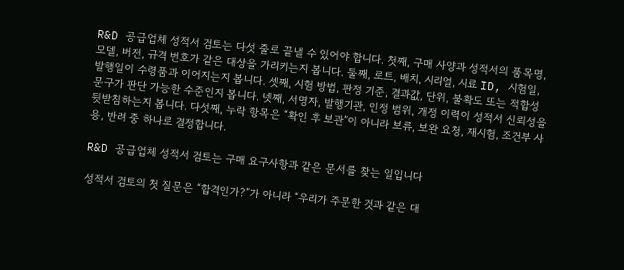R&D 공급업체 성적서 검토는 다섯 줄로 끝낼 수 있어야 합니다. 첫째, 구매 사양과 성적서의 품목명, 모델, 버전, 규격 번호가 같은 대상을 가리키는지 봅니다. 둘째, 로트, 배치, 시리얼, 시료 ID, 시험일, 발행일이 수령품과 이어지는지 봅니다. 셋째, 시험 방법, 판정 기준, 결과값, 단위, 불확도 또는 적합성 문구가 판단 가능한 수준인지 봅니다. 넷째, 서명자, 발행기관, 인정 범위, 개정 이력이 성적서 신뢰성을 뒷받침하는지 봅니다. 다섯째, 누락 항목은 “확인 후 보관”이 아니라 보류, 보완 요청, 재시험, 조건부 사용, 반려 중 하나로 결정합니다.

R&D 공급업체 성적서 검토는 구매 요구사항과 같은 문서를 찾는 일입니다

성적서 검토의 첫 질문은 “합격인가?”가 아니라 “우리가 주문한 것과 같은 대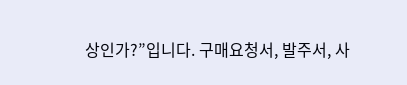상인가?”입니다. 구매요청서, 발주서, 사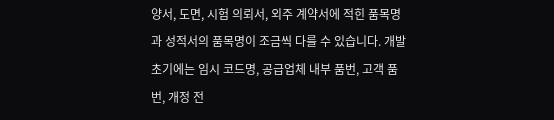양서, 도면, 시험 의뢰서, 외주 계약서에 적힌 품목명과 성적서의 품목명이 조금씩 다를 수 있습니다. 개발 초기에는 임시 코드명, 공급업체 내부 품번, 고객 품번, 개정 전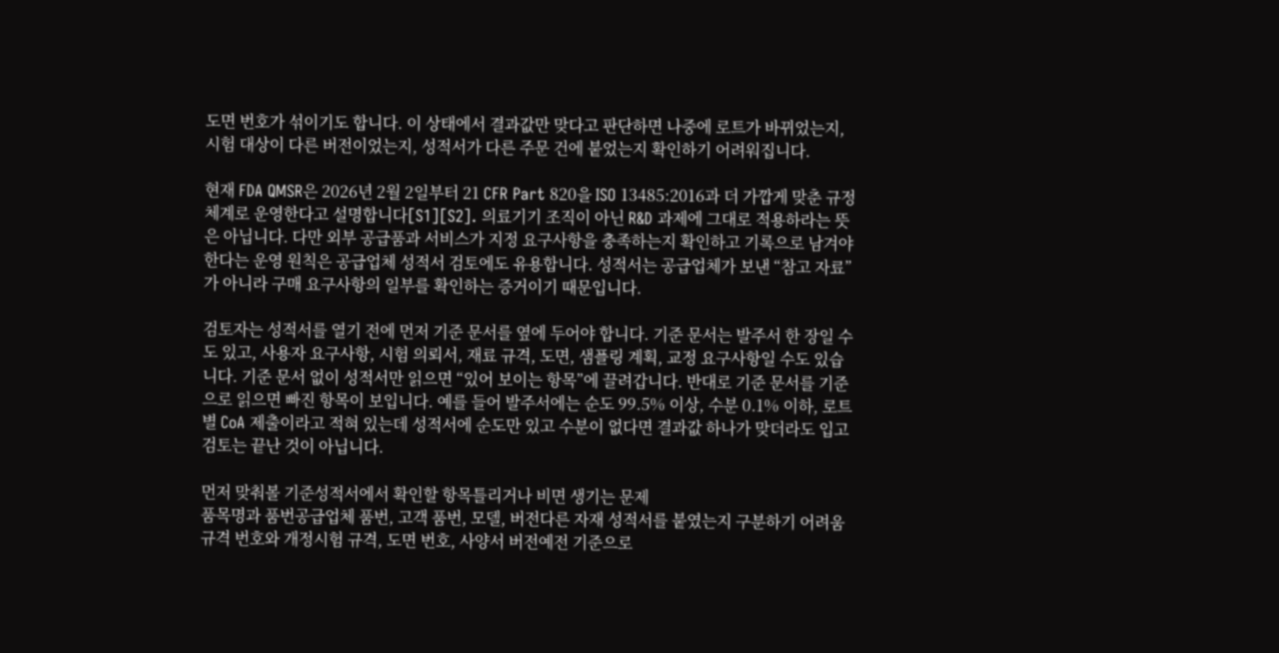도면 번호가 섞이기도 합니다. 이 상태에서 결과값만 맞다고 판단하면 나중에 로트가 바뀌었는지, 시험 대상이 다른 버전이었는지, 성적서가 다른 주문 건에 붙었는지 확인하기 어려워집니다.

현재 FDA QMSR은 2026년 2월 2일부터 21 CFR Part 820을 ISO 13485:2016과 더 가깝게 맞춘 규정 체계로 운영한다고 설명합니다[S1][S2]. 의료기기 조직이 아닌 R&D 과제에 그대로 적용하라는 뜻은 아닙니다. 다만 외부 공급품과 서비스가 지정 요구사항을 충족하는지 확인하고 기록으로 남겨야 한다는 운영 원칙은 공급업체 성적서 검토에도 유용합니다. 성적서는 공급업체가 보낸 “참고 자료”가 아니라 구매 요구사항의 일부를 확인하는 증거이기 때문입니다.

검토자는 성적서를 열기 전에 먼저 기준 문서를 옆에 두어야 합니다. 기준 문서는 발주서 한 장일 수도 있고, 사용자 요구사항, 시험 의뢰서, 재료 규격, 도면, 샘플링 계획, 교정 요구사항일 수도 있습니다. 기준 문서 없이 성적서만 읽으면 “있어 보이는 항목”에 끌려갑니다. 반대로 기준 문서를 기준으로 읽으면 빠진 항목이 보입니다. 예를 들어 발주서에는 순도 99.5% 이상, 수분 0.1% 이하, 로트별 CoA 제출이라고 적혀 있는데 성적서에 순도만 있고 수분이 없다면 결과값 하나가 맞더라도 입고 검토는 끝난 것이 아닙니다.

먼저 맞춰볼 기준성적서에서 확인할 항목틀리거나 비면 생기는 문제
품목명과 품번공급업체 품번, 고객 품번, 모델, 버전다른 자재 성적서를 붙였는지 구분하기 어려움
규격 번호와 개정시험 규격, 도면 번호, 사양서 버전예전 기준으로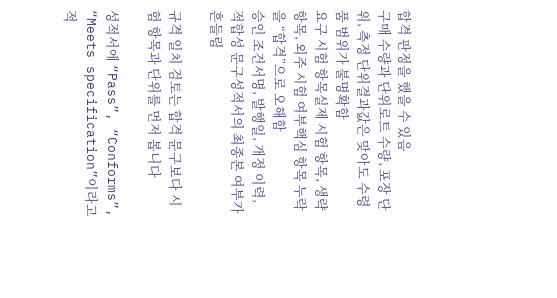합격 판정을 했을 수 있음
구매 수량과 단위로트 수량, 포장 단위, 측정 단위결과값은 맞아도 수령품 범위가 불명확함
요구 시험 항목실제 시험 항목, 생략 항목, 외주 시험 여부핵심 항목 누락을 “합격”으로 오해함
승인 조건서명, 발행일, 개정 이력, 적합성 문구성적서의 최종본 여부가 흔들림

규격 일치 검토는 합격 문구보다 시험 항목과 단위를 먼저 봅니다

성적서에 “Pass”, “Conforms”, “Meets specification”이라고 적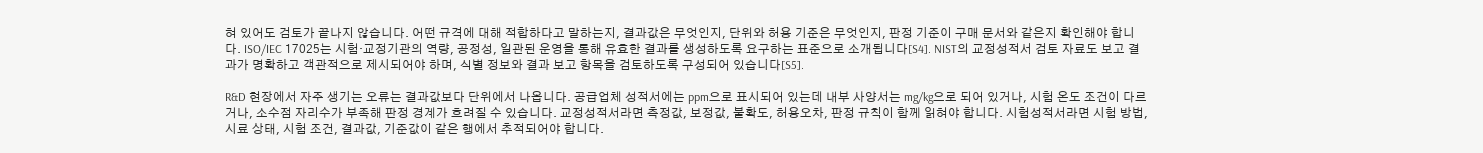혀 있어도 검토가 끝나지 않습니다. 어떤 규격에 대해 적합하다고 말하는지, 결과값은 무엇인지, 단위와 허용 기준은 무엇인지, 판정 기준이 구매 문서와 같은지 확인해야 합니다. ISO/IEC 17025는 시험·교정기관의 역량, 공정성, 일관된 운영을 통해 유효한 결과를 생성하도록 요구하는 표준으로 소개됩니다[S4]. NIST의 교정성적서 검토 자료도 보고 결과가 명확하고 객관적으로 제시되어야 하며, 식별 정보와 결과 보고 항목을 검토하도록 구성되어 있습니다[S5].

R&D 현장에서 자주 생기는 오류는 결과값보다 단위에서 나옵니다. 공급업체 성적서에는 ppm으로 표시되어 있는데 내부 사양서는 mg/kg으로 되어 있거나, 시험 온도 조건이 다르거나, 소수점 자리수가 부족해 판정 경계가 흐려질 수 있습니다. 교정성적서라면 측정값, 보정값, 불확도, 허용오차, 판정 규칙이 함께 읽혀야 합니다. 시험성적서라면 시험 방법, 시료 상태, 시험 조건, 결과값, 기준값이 같은 행에서 추적되어야 합니다.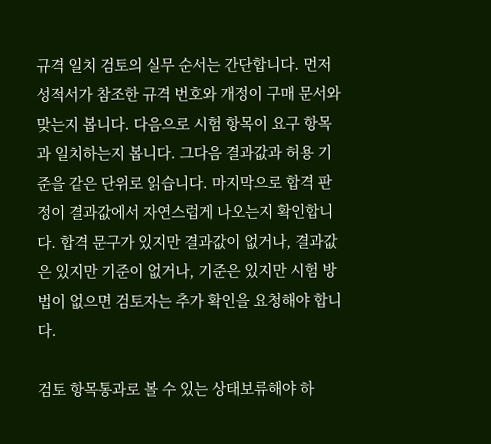규격 일치 검토의 실무 순서는 간단합니다. 먼저 성적서가 참조한 규격 번호와 개정이 구매 문서와 맞는지 봅니다. 다음으로 시험 항목이 요구 항목과 일치하는지 봅니다. 그다음 결과값과 허용 기준을 같은 단위로 읽습니다. 마지막으로 합격 판정이 결과값에서 자연스럽게 나오는지 확인합니다. 합격 문구가 있지만 결과값이 없거나, 결과값은 있지만 기준이 없거나, 기준은 있지만 시험 방법이 없으면 검토자는 추가 확인을 요청해야 합니다.

검토 항목통과로 볼 수 있는 상태보류해야 하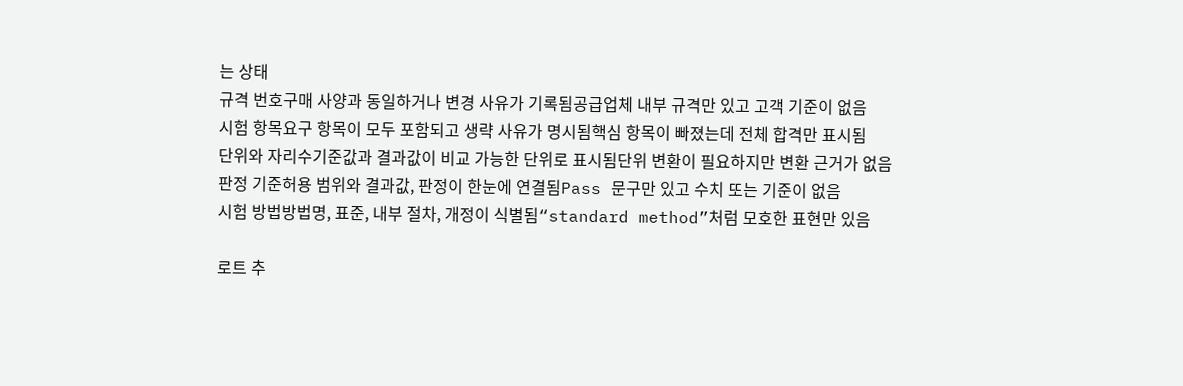는 상태
규격 번호구매 사양과 동일하거나 변경 사유가 기록됨공급업체 내부 규격만 있고 고객 기준이 없음
시험 항목요구 항목이 모두 포함되고 생략 사유가 명시됨핵심 항목이 빠졌는데 전체 합격만 표시됨
단위와 자리수기준값과 결과값이 비교 가능한 단위로 표시됨단위 변환이 필요하지만 변환 근거가 없음
판정 기준허용 범위와 결과값, 판정이 한눈에 연결됨Pass 문구만 있고 수치 또는 기준이 없음
시험 방법방법명, 표준, 내부 절차, 개정이 식별됨“standard method”처럼 모호한 표현만 있음

로트 추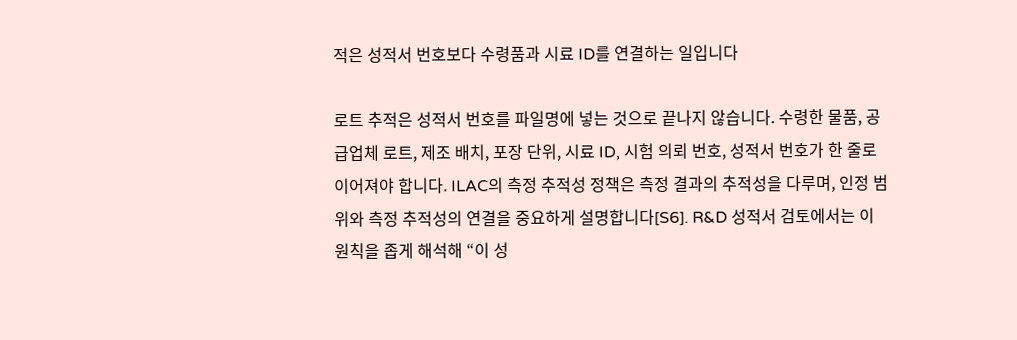적은 성적서 번호보다 수령품과 시료 ID를 연결하는 일입니다

로트 추적은 성적서 번호를 파일명에 넣는 것으로 끝나지 않습니다. 수령한 물품, 공급업체 로트, 제조 배치, 포장 단위, 시료 ID, 시험 의뢰 번호, 성적서 번호가 한 줄로 이어져야 합니다. ILAC의 측정 추적성 정책은 측정 결과의 추적성을 다루며, 인정 범위와 측정 추적성의 연결을 중요하게 설명합니다[S6]. R&D 성적서 검토에서는 이 원칙을 좁게 해석해 “이 성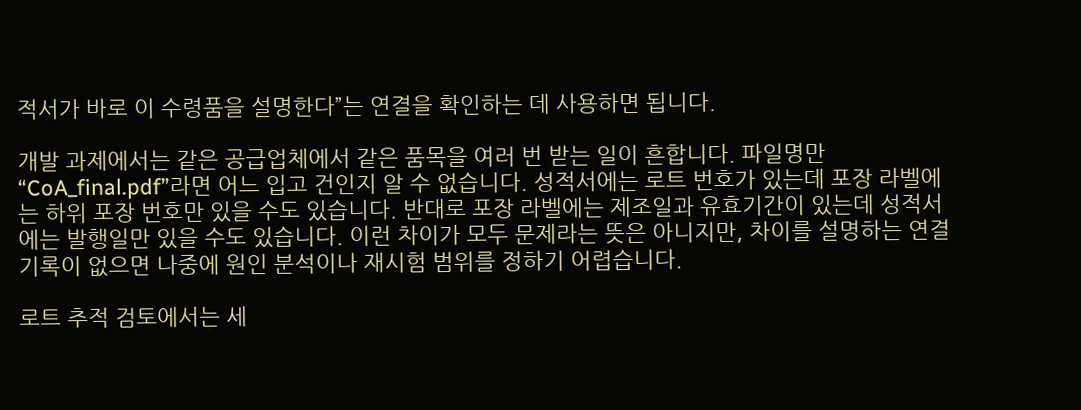적서가 바로 이 수령품을 설명한다”는 연결을 확인하는 데 사용하면 됩니다.

개발 과제에서는 같은 공급업체에서 같은 품목을 여러 번 받는 일이 흔합니다. 파일명만 “CoA_final.pdf”라면 어느 입고 건인지 알 수 없습니다. 성적서에는 로트 번호가 있는데 포장 라벨에는 하위 포장 번호만 있을 수도 있습니다. 반대로 포장 라벨에는 제조일과 유효기간이 있는데 성적서에는 발행일만 있을 수도 있습니다. 이런 차이가 모두 문제라는 뜻은 아니지만, 차이를 설명하는 연결 기록이 없으면 나중에 원인 분석이나 재시험 범위를 정하기 어렵습니다.

로트 추적 검토에서는 세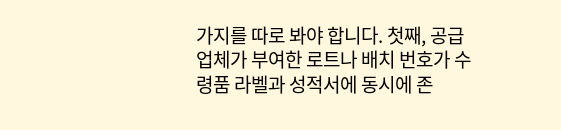가지를 따로 봐야 합니다. 첫째, 공급업체가 부여한 로트나 배치 번호가 수령품 라벨과 성적서에 동시에 존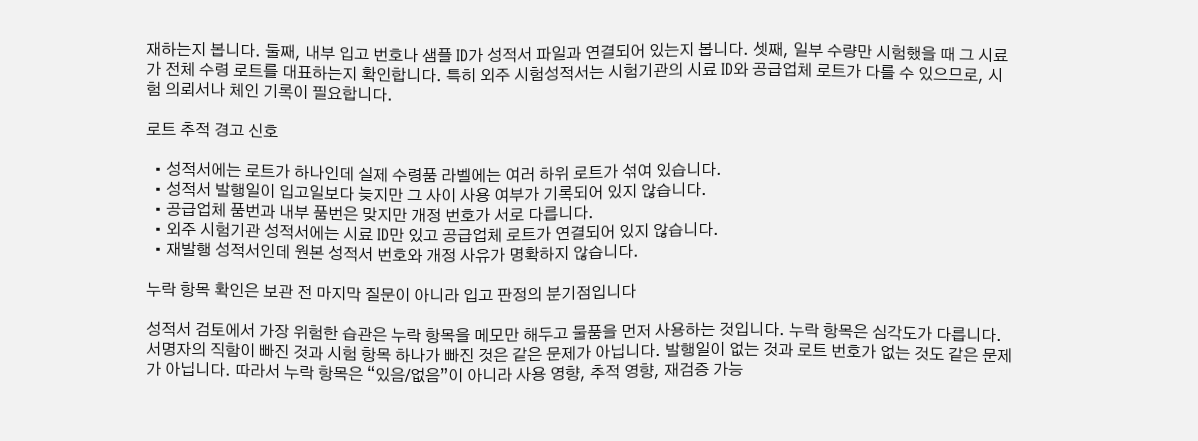재하는지 봅니다. 둘째, 내부 입고 번호나 샘플 ID가 성적서 파일과 연결되어 있는지 봅니다. 셋째, 일부 수량만 시험했을 때 그 시료가 전체 수령 로트를 대표하는지 확인합니다. 특히 외주 시험성적서는 시험기관의 시료 ID와 공급업체 로트가 다를 수 있으므로, 시험 의뢰서나 체인 기록이 필요합니다.

로트 추적 경고 신호

  • 성적서에는 로트가 하나인데 실제 수령품 라벨에는 여러 하위 로트가 섞여 있습니다.
  • 성적서 발행일이 입고일보다 늦지만 그 사이 사용 여부가 기록되어 있지 않습니다.
  • 공급업체 품번과 내부 품번은 맞지만 개정 번호가 서로 다릅니다.
  • 외주 시험기관 성적서에는 시료 ID만 있고 공급업체 로트가 연결되어 있지 않습니다.
  • 재발행 성적서인데 원본 성적서 번호와 개정 사유가 명확하지 않습니다.

누락 항목 확인은 보관 전 마지막 질문이 아니라 입고 판정의 분기점입니다

성적서 검토에서 가장 위험한 습관은 누락 항목을 메모만 해두고 물품을 먼저 사용하는 것입니다. 누락 항목은 심각도가 다릅니다. 서명자의 직함이 빠진 것과 시험 항목 하나가 빠진 것은 같은 문제가 아닙니다. 발행일이 없는 것과 로트 번호가 없는 것도 같은 문제가 아닙니다. 따라서 누락 항목은 “있음/없음”이 아니라 사용 영향, 추적 영향, 재검증 가능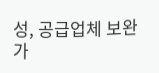성, 공급업체 보완 가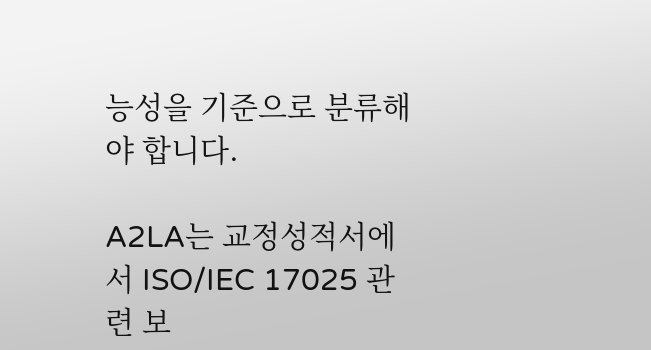능성을 기준으로 분류해야 합니다.

A2LA는 교정성적서에서 ISO/IEC 17025 관련 보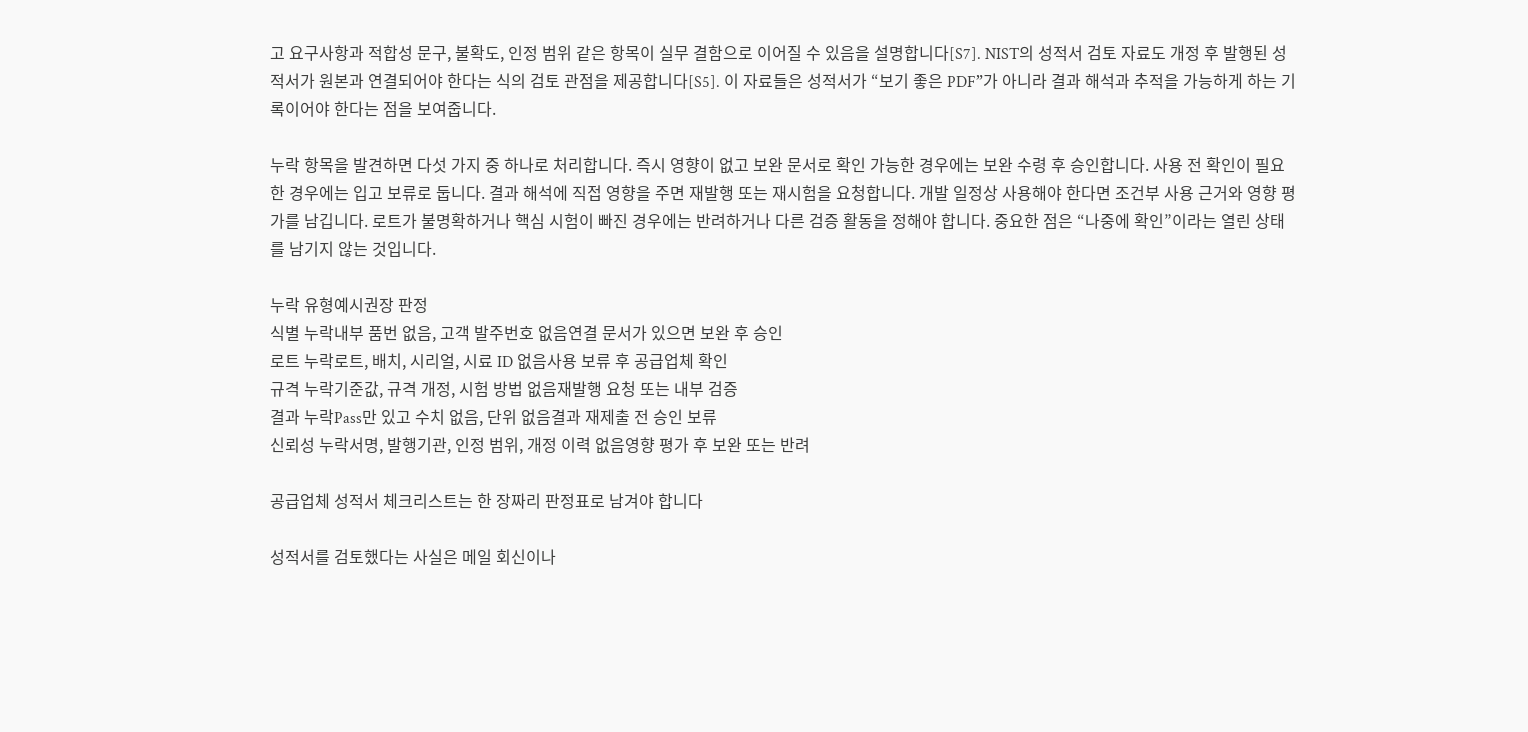고 요구사항과 적합성 문구, 불확도, 인정 범위 같은 항목이 실무 결함으로 이어질 수 있음을 설명합니다[S7]. NIST의 성적서 검토 자료도 개정 후 발행된 성적서가 원본과 연결되어야 한다는 식의 검토 관점을 제공합니다[S5]. 이 자료들은 성적서가 “보기 좋은 PDF”가 아니라 결과 해석과 추적을 가능하게 하는 기록이어야 한다는 점을 보여줍니다.

누락 항목을 발견하면 다섯 가지 중 하나로 처리합니다. 즉시 영향이 없고 보완 문서로 확인 가능한 경우에는 보완 수령 후 승인합니다. 사용 전 확인이 필요한 경우에는 입고 보류로 둡니다. 결과 해석에 직접 영향을 주면 재발행 또는 재시험을 요청합니다. 개발 일정상 사용해야 한다면 조건부 사용 근거와 영향 평가를 남깁니다. 로트가 불명확하거나 핵심 시험이 빠진 경우에는 반려하거나 다른 검증 활동을 정해야 합니다. 중요한 점은 “나중에 확인”이라는 열린 상태를 남기지 않는 것입니다.

누락 유형예시권장 판정
식별 누락내부 품번 없음, 고객 발주번호 없음연결 문서가 있으면 보완 후 승인
로트 누락로트, 배치, 시리얼, 시료 ID 없음사용 보류 후 공급업체 확인
규격 누락기준값, 규격 개정, 시험 방법 없음재발행 요청 또는 내부 검증
결과 누락Pass만 있고 수치 없음, 단위 없음결과 재제출 전 승인 보류
신뢰성 누락서명, 발행기관, 인정 범위, 개정 이력 없음영향 평가 후 보완 또는 반려

공급업체 성적서 체크리스트는 한 장짜리 판정표로 남겨야 합니다

성적서를 검토했다는 사실은 메일 회신이나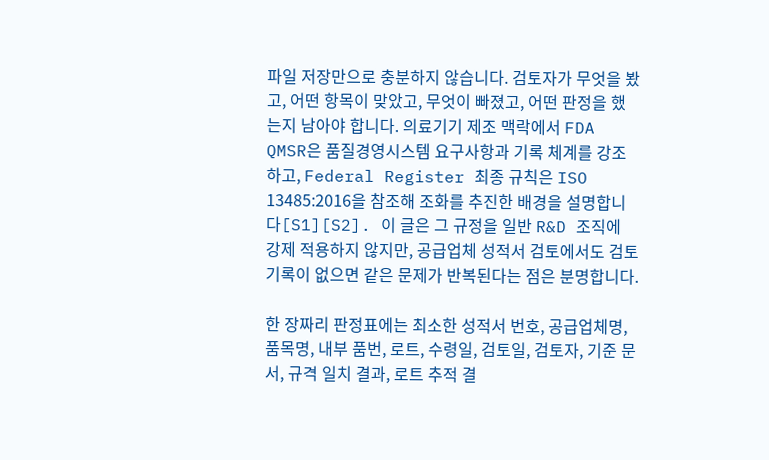파일 저장만으로 충분하지 않습니다. 검토자가 무엇을 봤고, 어떤 항목이 맞았고, 무엇이 빠졌고, 어떤 판정을 했는지 남아야 합니다. 의료기기 제조 맥락에서 FDA QMSR은 품질경영시스템 요구사항과 기록 체계를 강조하고, Federal Register 최종 규칙은 ISO 13485:2016을 참조해 조화를 추진한 배경을 설명합니다[S1][S2]. 이 글은 그 규정을 일반 R&D 조직에 강제 적용하지 않지만, 공급업체 성적서 검토에서도 검토 기록이 없으면 같은 문제가 반복된다는 점은 분명합니다.

한 장짜리 판정표에는 최소한 성적서 번호, 공급업체명, 품목명, 내부 품번, 로트, 수령일, 검토일, 검토자, 기준 문서, 규격 일치 결과, 로트 추적 결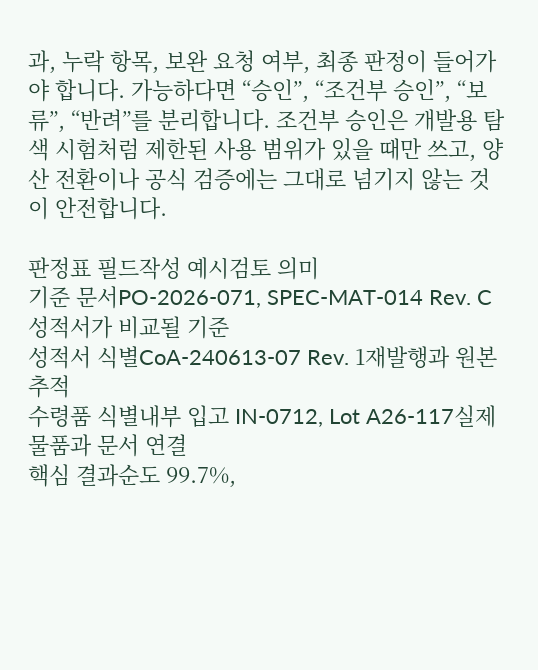과, 누락 항목, 보완 요청 여부, 최종 판정이 들어가야 합니다. 가능하다면 “승인”, “조건부 승인”, “보류”, “반려”를 분리합니다. 조건부 승인은 개발용 탐색 시험처럼 제한된 사용 범위가 있을 때만 쓰고, 양산 전환이나 공식 검증에는 그대로 넘기지 않는 것이 안전합니다.

판정표 필드작성 예시검토 의미
기준 문서PO-2026-071, SPEC-MAT-014 Rev. C성적서가 비교될 기준
성적서 식별CoA-240613-07 Rev. 1재발행과 원본 추적
수령품 식별내부 입고 IN-0712, Lot A26-117실제 물품과 문서 연결
핵심 결과순도 99.7%,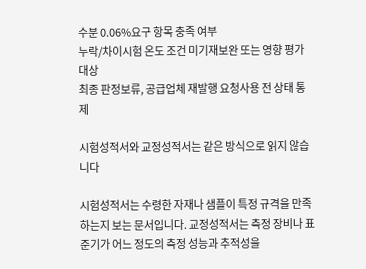수분 0.06%요구 항목 충족 여부
누락/차이시험 온도 조건 미기재보완 또는 영향 평가 대상
최종 판정보류, 공급업체 재발행 요청사용 전 상태 통제

시험성적서와 교정성적서는 같은 방식으로 읽지 않습니다

시험성적서는 수령한 자재나 샘플이 특정 규격을 만족하는지 보는 문서입니다. 교정성적서는 측정 장비나 표준기가 어느 정도의 측정 성능과 추적성을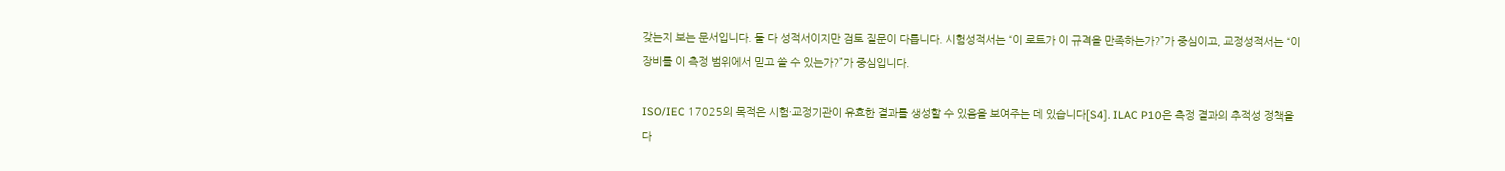갖는지 보는 문서입니다. 둘 다 성적서이지만 검토 질문이 다릅니다. 시험성적서는 “이 로트가 이 규격을 만족하는가?”가 중심이고, 교정성적서는 “이 장비를 이 측정 범위에서 믿고 쓸 수 있는가?”가 중심입니다.

ISO/IEC 17025의 목적은 시험·교정기관이 유효한 결과를 생성할 수 있음을 보여주는 데 있습니다[S4]. ILAC P10은 측정 결과의 추적성 정책을 다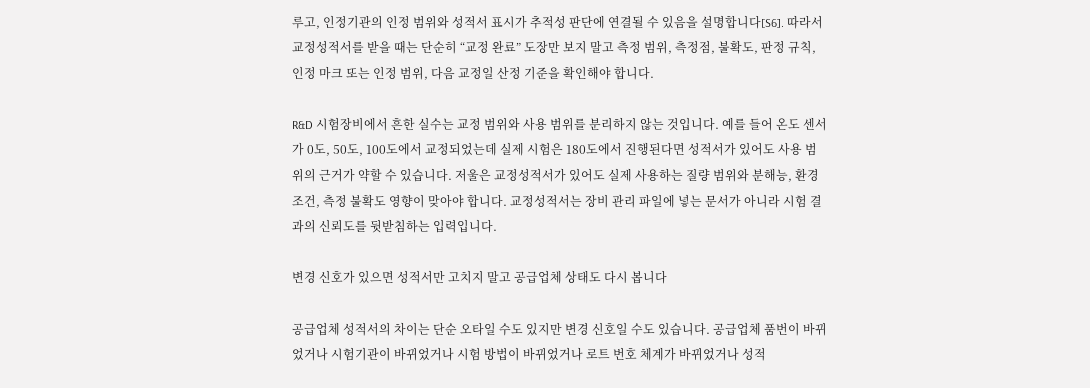루고, 인정기관의 인정 범위와 성적서 표시가 추적성 판단에 연결될 수 있음을 설명합니다[S6]. 따라서 교정성적서를 받을 때는 단순히 “교정 완료” 도장만 보지 말고 측정 범위, 측정점, 불확도, 판정 규칙, 인정 마크 또는 인정 범위, 다음 교정일 산정 기준을 확인해야 합니다.

R&D 시험장비에서 흔한 실수는 교정 범위와 사용 범위를 분리하지 않는 것입니다. 예를 들어 온도 센서가 0도, 50도, 100도에서 교정되었는데 실제 시험은 180도에서 진행된다면 성적서가 있어도 사용 범위의 근거가 약할 수 있습니다. 저울은 교정성적서가 있어도 실제 사용하는 질량 범위와 분해능, 환경 조건, 측정 불확도 영향이 맞아야 합니다. 교정성적서는 장비 관리 파일에 넣는 문서가 아니라 시험 결과의 신뢰도를 뒷받침하는 입력입니다.

변경 신호가 있으면 성적서만 고치지 말고 공급업체 상태도 다시 봅니다

공급업체 성적서의 차이는 단순 오타일 수도 있지만 변경 신호일 수도 있습니다. 공급업체 품번이 바뀌었거나 시험기관이 바뀌었거나 시험 방법이 바뀌었거나 로트 번호 체계가 바뀌었거나 성적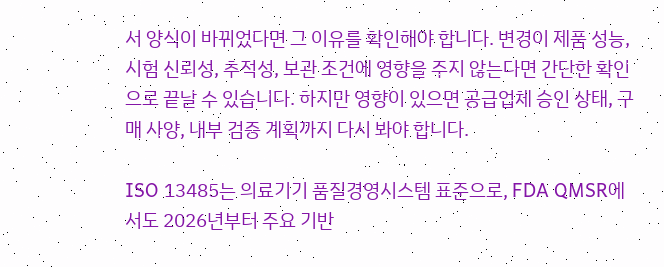서 양식이 바뀌었다면 그 이유를 확인해야 합니다. 변경이 제품 성능, 시험 신뢰성, 추적성, 보관 조건에 영향을 주지 않는다면 간단한 확인으로 끝날 수 있습니다. 하지만 영향이 있으면 공급업체 승인 상태, 구매 사양, 내부 검증 계획까지 다시 봐야 합니다.

ISO 13485는 의료기기 품질경영시스템 표준으로, FDA QMSR에서도 2026년부터 주요 기반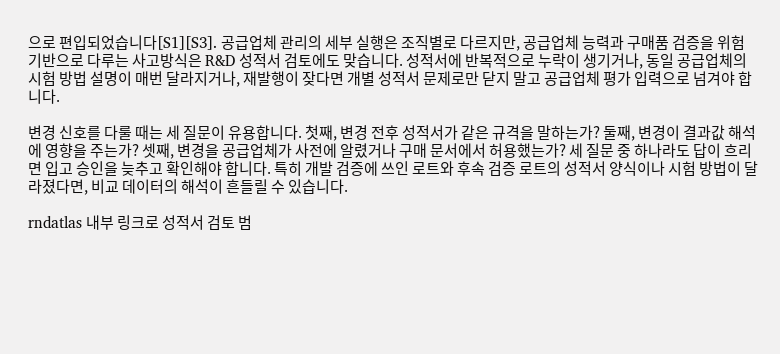으로 편입되었습니다[S1][S3]. 공급업체 관리의 세부 실행은 조직별로 다르지만, 공급업체 능력과 구매품 검증을 위험 기반으로 다루는 사고방식은 R&D 성적서 검토에도 맞습니다. 성적서에 반복적으로 누락이 생기거나, 동일 공급업체의 시험 방법 설명이 매번 달라지거나, 재발행이 잦다면 개별 성적서 문제로만 닫지 말고 공급업체 평가 입력으로 넘겨야 합니다.

변경 신호를 다룰 때는 세 질문이 유용합니다. 첫째, 변경 전후 성적서가 같은 규격을 말하는가? 둘째, 변경이 결과값 해석에 영향을 주는가? 셋째, 변경을 공급업체가 사전에 알렸거나 구매 문서에서 허용했는가? 세 질문 중 하나라도 답이 흐리면 입고 승인을 늦추고 확인해야 합니다. 특히 개발 검증에 쓰인 로트와 후속 검증 로트의 성적서 양식이나 시험 방법이 달라졌다면, 비교 데이터의 해석이 흔들릴 수 있습니다.

rndatlas 내부 링크로 성적서 검토 범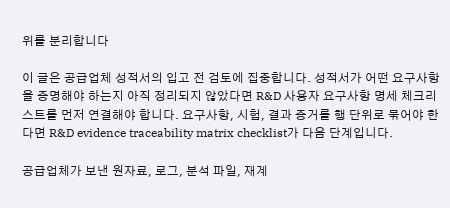위를 분리합니다

이 글은 공급업체 성적서의 입고 전 검토에 집중합니다. 성적서가 어떤 요구사항을 증명해야 하는지 아직 정리되지 않았다면 R&D 사용자 요구사항 명세 체크리스트를 먼저 연결해야 합니다. 요구사항, 시험, 결과 증거를 행 단위로 묶어야 한다면 R&D evidence traceability matrix checklist가 다음 단계입니다.

공급업체가 보낸 원자료, 로그, 분석 파일, 재계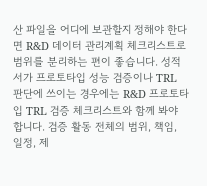산 파일을 어디에 보관할지 정해야 한다면 R&D 데이터 관리계획 체크리스트로 범위를 분리하는 편이 좋습니다. 성적서가 프로토타입 성능 검증이나 TRL 판단에 쓰이는 경우에는 R&D 프로토타입 TRL 검증 체크리스트와 함께 봐야 합니다. 검증 활동 전체의 범위, 책임, 일정, 제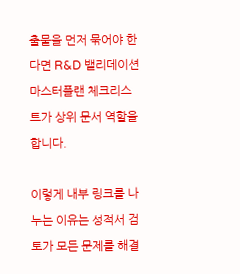출물을 먼저 묶어야 한다면 R&D 밸리데이션 마스터플랜 체크리스트가 상위 문서 역할을 합니다.

이렇게 내부 링크를 나누는 이유는 성적서 검토가 모든 문제를 해결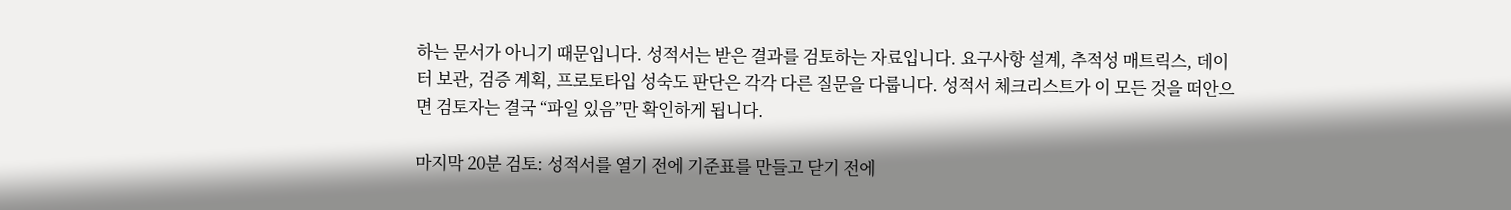하는 문서가 아니기 때문입니다. 성적서는 받은 결과를 검토하는 자료입니다. 요구사항 설계, 추적성 매트릭스, 데이터 보관, 검증 계획, 프로토타입 성숙도 판단은 각각 다른 질문을 다룹니다. 성적서 체크리스트가 이 모든 것을 떠안으면 검토자는 결국 “파일 있음”만 확인하게 됩니다.

마지막 20분 검토: 성적서를 열기 전에 기준표를 만들고 닫기 전에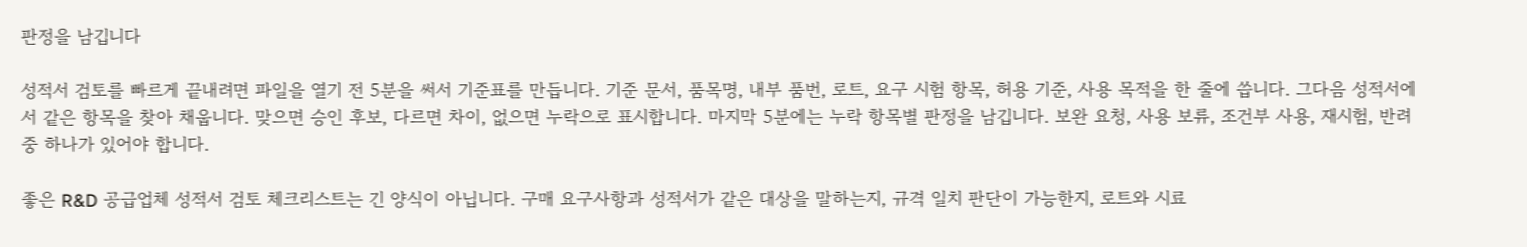판정을 남깁니다

성적서 검토를 빠르게 끝내려면 파일을 열기 전 5분을 써서 기준표를 만듭니다. 기준 문서, 품목명, 내부 품번, 로트, 요구 시험 항목, 허용 기준, 사용 목적을 한 줄에 씁니다. 그다음 성적서에서 같은 항목을 찾아 채웁니다. 맞으면 승인 후보, 다르면 차이, 없으면 누락으로 표시합니다. 마지막 5분에는 누락 항목별 판정을 남깁니다. 보완 요청, 사용 보류, 조건부 사용, 재시험, 반려 중 하나가 있어야 합니다.

좋은 R&D 공급업체 성적서 검토 체크리스트는 긴 양식이 아닙니다. 구매 요구사항과 성적서가 같은 대상을 말하는지, 규격 일치 판단이 가능한지, 로트와 시료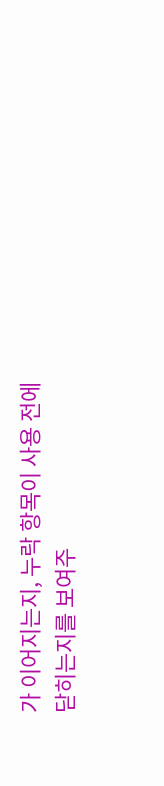가 이어지는지, 누락 항목이 사용 전에 닫히는지를 보여주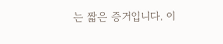는 짧은 증거입니다. 이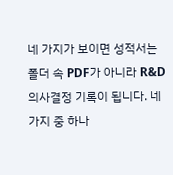네 가지가 보이면 성적서는 폴더 속 PDF가 아니라 R&D 의사결정 기록이 됩니다. 네 가지 중 하나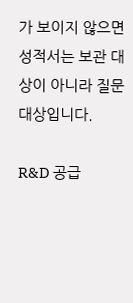가 보이지 않으면 성적서는 보관 대상이 아니라 질문 대상입니다.

R&D 공급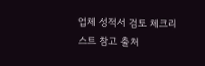업체 성적서 검토 체크리스트 참고 출처